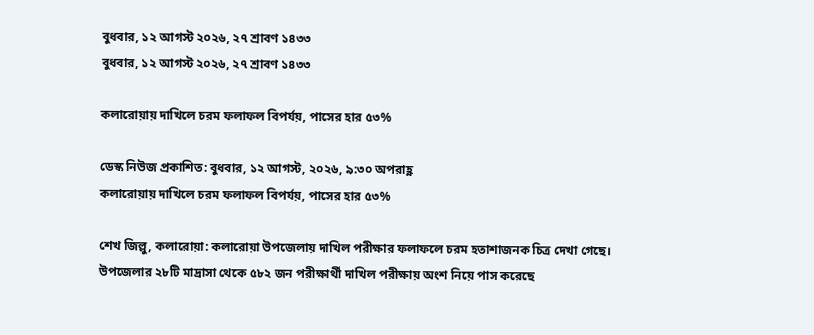বুধবার, ১২ আগস্ট ২০২৬, ২৭ শ্রাবণ ১৪৩৩
বুধবার, ১২ আগস্ট ২০২৬, ২৭ শ্রাবণ ১৪৩৩

কলারোয়ায় দাখিলে চরম ফলাফল বিপর্যয়, পাসের হার ৫৩%

ডেস্ক নিউজ প্রকাশিত: বুধবার, ১২ আগস্ট, ২০২৬, ৯:৩০ অপরাহ্ণ
কলারোয়ায় দাখিলে চরম ফলাফল বিপর্যয়, পাসের হার ৫৩%

শেখ জিল্লু, কলারোয়া: কলারোয়া উপজেলায় দাখিল পরীক্ষার ফলাফলে চরম হতাশাজনক চিত্র দেখা গেছে। উপজেলার ২৮টি মাদ্রাসা থেকে ৫৮২ জন পরীক্ষার্থী দাখিল পরীক্ষায় অংশ নিয়ে পাস করেছে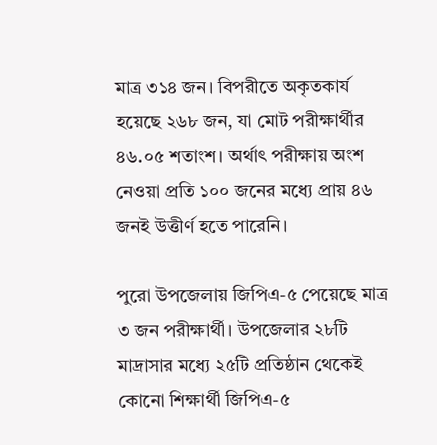মাত্র ৩১৪ জন। বিপরীতে অকৃতকার্য হয়েছে ২৬৮ জন, যা মোট পরীক্ষার্থীর ৪৬.০৫ শতাংশ। অর্থাৎ পরীক্ষায় অংশ নেওয়া প্রতি ১০০ জনের মধ্যে প্রায় ৪৬ জনই উত্তীর্ণ হতে পারেনি।

পুরো উপজেলায় জিপিএ-৫ পেয়েছে মাত্র ৩ জন পরীক্ষার্থী। উপজেলার ২৮টি মাদ্রাসার মধ্যে ২৫টি প্রতিষ্ঠান থেকেই কোনো শিক্ষার্থী জিপিএ-৫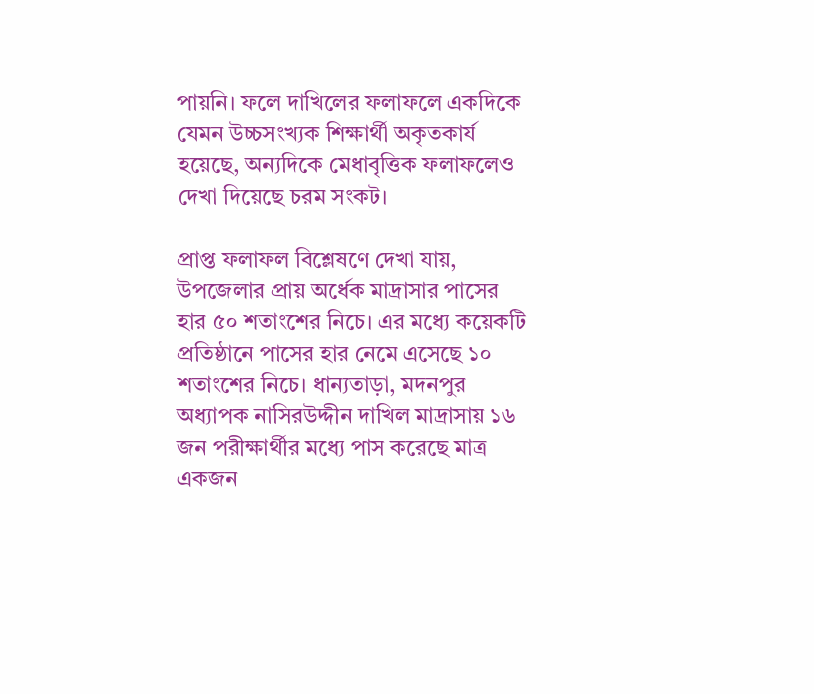পায়নি। ফলে দাখিলের ফলাফলে একদিকে যেমন উচ্চসংখ্যক শিক্ষার্থী অকৃতকার্য হয়েছে, অন্যদিকে মেধাবৃত্তিক ফলাফলেও দেখা দিয়েছে চরম সংকট।

প্রাপ্ত ফলাফল বিশ্লেষণে দেখা যায়, উপজেলার প্রায় অর্ধেক মাদ্রাসার পাসের হার ৫০ শতাংশের নিচে। এর মধ্যে কয়েকটি প্রতিষ্ঠানে পাসের হার নেমে এসেছে ১০ শতাংশের নিচে। ধান্যতাড়া, মদনপুর অধ্যাপক নাসিরউদ্দীন দাখিল মাদ্রাসায় ১৬ জন পরীক্ষার্থীর মধ্যে পাস করেছে মাত্র একজন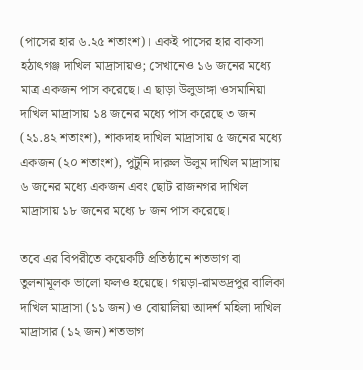(পাসের হার ৬.২৫ শতাংশ)। একই পাসের হার বাকসা হঠাৎগঞ্জ দাখিল মাদ্রাসায়ও; সেখানেও ১৬ জনের মধ্যে মাত্র একজন পাস করেছে। এ ছাড়া উলুডাঙ্গা ওসমানিয়া দাখিল মাদ্রাসায় ১৪ জনের মধ্যে পাস করেছে ৩ জন (২১.৪২ শতাংশ), শাকদাহ দাখিল মাদ্রাসায় ৫ জনের মধ্যে একজন (২০ শতাংশ), পুটুনি দারুল উলুম দাখিল মাদ্রাসায় ৬ জনের মধ্যে একজন এবং ছোট রাজনগর দাখিল মাদ্রাসায় ১৮ জনের মধ্যে ৮ জন পাস করেছে।

তবে এর বিপরীতে কয়েকটি প্রতিষ্ঠানে শতভাগ বা তুলনামূলক ভালো ফলও হয়েছে। গয়ড়া-রামভদ্রপুর বালিকা দাখিল মাদ্রাসা (১১ জন) ও বোয়ালিয়া আদর্শ মহিলা দাখিল মাদ্রাসার (১২ জন) শতভাগ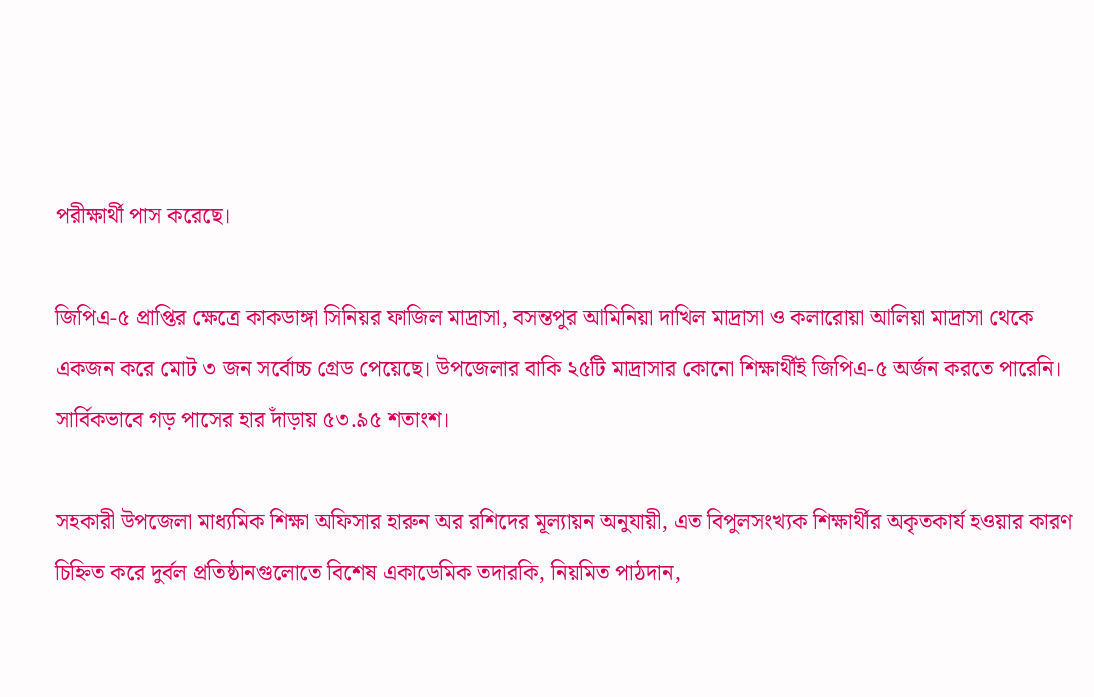পরীক্ষার্থী পাস করেছে।

জিপিএ-৫ প্রাপ্তির ক্ষেত্রে কাকডাঙ্গা সিনিয়র ফাজিল মাদ্রাসা, বসন্তপুর আমিনিয়া দাখিল মাদ্রাসা ও কলারোয়া আলিয়া মাদ্রাসা থেকে একজন করে মোট ৩ জন সর্বোচ্চ গ্রেড পেয়েছে। উপজেলার বাকি ২৫টি মাদ্রাসার কোনো শিক্ষার্থীই জিপিএ-৫ অর্জন করতে পারেনি। সার্বিকভাবে গড় পাসের হার দাঁড়ায় ৫৩.৯৫ শতাংশ।

সহকারী উপজেলা মাধ্যমিক শিক্ষা অফিসার হারুন অর রশিদের মূল্যায়ন অনুযায়ী, এত বিপুলসংখ্যক শিক্ষার্থীর অকৃতকার্য হওয়ার কারণ চিহ্নিত করে দুর্বল প্রতিষ্ঠানগুলোতে বিশেষ একাডেমিক তদারকি, নিয়মিত পাঠদান,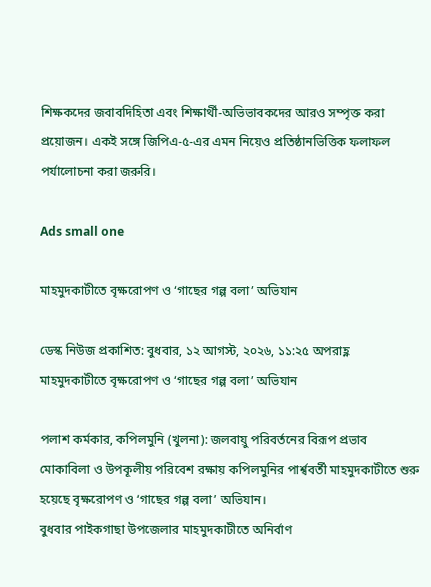শিক্ষকদের জবাবদিহিতা এবং শিক্ষার্থী-অভিভাবকদের আরও সম্পৃক্ত করা প্রয়োজন। একই সঙ্গে জিপিএ-৫-এর এমন নিয়েও প্রতিষ্ঠানভিত্তিক ফলাফল পর্যালোচনা করা জরুরি।

Ads small one

মাহমুদকাটীতে বৃক্ষরোপণ ও ‘গাছের গল্প বলা’ অভিযান

ডেস্ক নিউজ প্রকাশিত: বুধবার, ১২ আগস্ট, ২০২৬, ১১:২৫ অপরাহ্ণ
মাহমুদকাটীতে বৃক্ষরোপণ ও ‘গাছের গল্প বলা’ অভিযান

পলাশ কর্মকার, কপিলমুনি (খুলনা): জলবায়ু পরিবর্তনের বিরূপ প্রভাব মোকাবিলা ও উপকূলীয় পরিবেশ রক্ষায় কপিলমুনির পার্শ্ববর্তী মাহমুদকাটীতে শুরু হয়েছে বৃক্ষরোপণ ও ‘গাছের গল্প বলা’ অভিযান।
বুধবার পাইকগাছা উপজেলার মাহমুদকাটীতে অনির্বাণ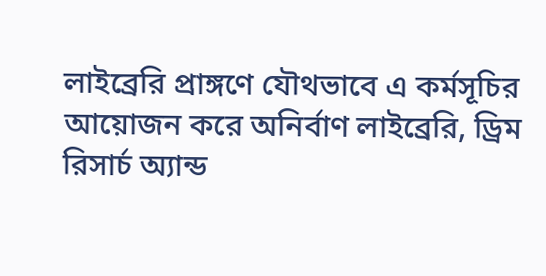লাইব্রেরি প্রাঙ্গণে যৌথভাবে এ কর্মসূচির আয়োজন করে অনির্বাণ লাইব্রেরি, ড্রিম রিসার্চ অ্যান্ড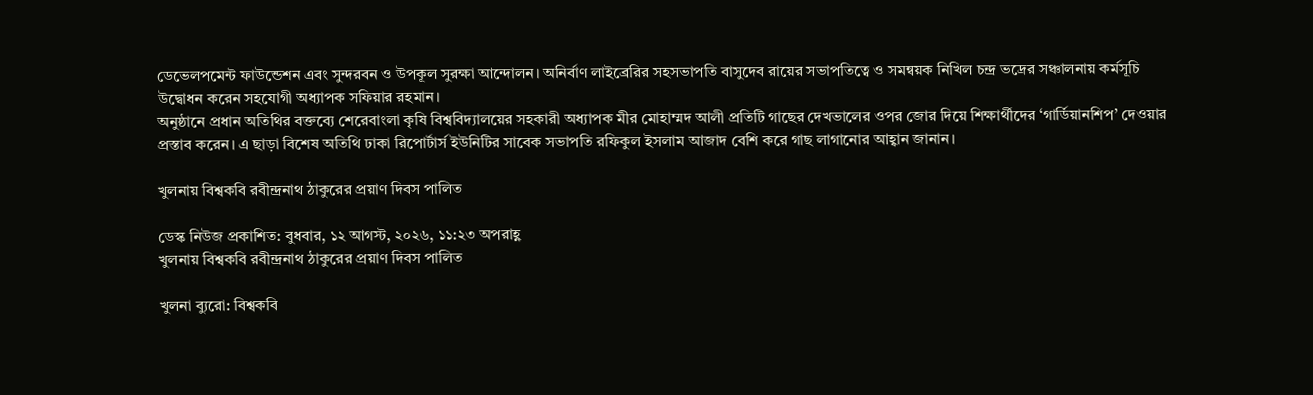ডেভেলপমেন্ট ফাউন্ডেশন এবং সুন্দরবন ও উপকূল সুরক্ষা আন্দোলন। অনির্বাণ লাইব্রেরির সহসভাপতি বাসুদেব রায়ের সভাপতিত্বে ও সমন্বয়ক নিখিল চন্দ্র ভদ্রের সঞ্চালনায় কর্মসূচি উদ্বোধন করেন সহযোগী অধ্যাপক সফিয়ার রহমান।
অনুষ্ঠানে প্রধান অতিথির বক্তব্যে শেরেবাংলা কৃষি বিশ্ববিদ্যালয়ের সহকারী অধ্যাপক মীর মোহাম্মদ আলী প্রতিটি গাছের দেখভালের ওপর জোর দিয়ে শিক্ষার্থীদের ‘গার্ডিয়ানশিপ’ দেওয়ার প্রস্তাব করেন। এ ছাড়া বিশেষ অতিথি ঢাকা রিপোর্টার্স ইউনিটির সাবেক সভাপতি রফিকুল ইসলাম আজাদ বেশি করে গাছ লাগানোর আহ্বান জানান।

খুলনায় বিশ্বকবি রবীন্দ্রনাথ ঠাকুরের প্রয়াণ দিবস পালিত

ডেস্ক নিউজ প্রকাশিত: বুধবার, ১২ আগস্ট, ২০২৬, ১১:২৩ অপরাহ্ণ
খুলনায় বিশ্বকবি রবীন্দ্রনাথ ঠাকুরের প্রয়াণ দিবস পালিত

খুলনা ব্যুরো: বিশ্বকবি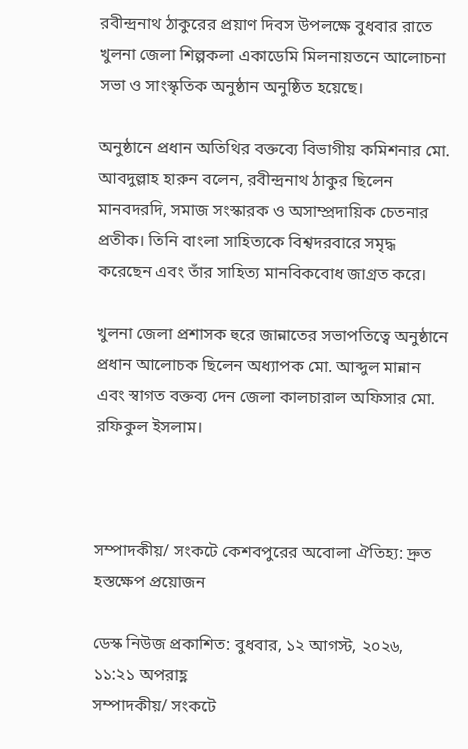রবীন্দ্রনাথ ঠাকুরের প্রয়াণ দিবস উপলক্ষে বুধবার রাতে খুলনা জেলা শিল্পকলা একাডেমি মিলনায়তনে আলোচনা সভা ও সাংস্কৃতিক অনুষ্ঠান অনুষ্ঠিত হয়েছে।

অনুষ্ঠানে প্রধান অতিথির বক্তব্যে বিভাগীয় কমিশনার মো. আবদুল্লাহ হারুন বলেন, রবীন্দ্রনাথ ঠাকুর ছিলেন মানবদরদি, সমাজ সংস্কারক ও অসাম্প্রদায়িক চেতনার প্রতীক। তিনি বাংলা সাহিত্যকে বিশ্বদরবারে সমৃদ্ধ করেছেন এবং তাঁর সাহিত্য মানবিকবোধ জাগ্রত করে।

খুলনা জেলা প্রশাসক হুরে জান্নাতের সভাপতিত্বে অনুষ্ঠানে প্রধান আলোচক ছিলেন অধ্যাপক মো. আব্দুল মান্নান এবং স্বাগত বক্তব্য দেন জেলা কালচারাল অফিসার মো. রফিকুল ইসলাম।



সম্পাদকীয়/ সংকটে কেশবপুরের অবোলা ঐতিহ্য: দ্রুত হস্তক্ষেপ প্রয়োজন

ডেস্ক নিউজ প্রকাশিত: বুধবার, ১২ আগস্ট, ২০২৬, ১১:২১ অপরাহ্ণ
সম্পাদকীয়/ সংকটে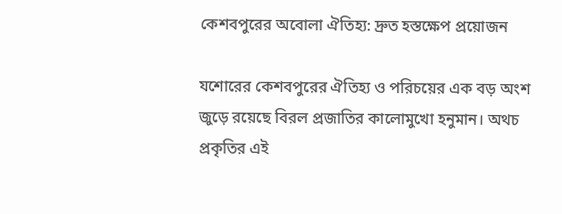কেশবপুরের অবোলা ঐতিহ্য: দ্রুত হস্তক্ষেপ প্রয়োজন

যশোরের কেশবপুরের ঐতিহ্য ও পরিচয়ের এক বড় অংশ জুড়ে রয়েছে বিরল প্রজাতির কালোমুখো হনুমান। অথচ প্রকৃতির এই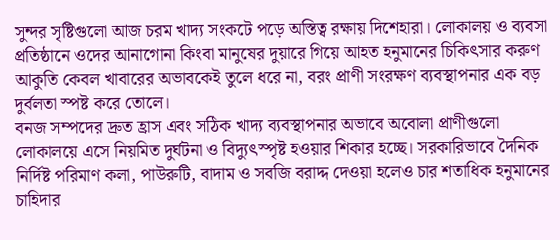সুন্দর সৃষ্টিগুলো আজ চরম খাদ্য সংকটে পড়ে অস্তিত্ব রক্ষায় দিশেহারা। লোকালয় ও ব্যবসা প্রতিষ্ঠানে ওদের আনাগোনা কিংবা মানুষের দুয়ারে গিয়ে আহত হনুমানের চিকিৎসার করুণ আকুতি কেবল খাবারের অভাবকেই তুলে ধরে না, বরং প্রাণী সংরক্ষণ ব্যবস্থাপনার এক বড় দুর্বলতা স্পষ্ট করে তোলে।
বনজ সম্পদের দ্রুত হ্রাস এবং সঠিক খাদ্য ব্যবস্থাপনার অভাবে অবোলা প্রাণীগুলো লোকালয়ে এসে নিয়মিত দুর্ঘটনা ও বিদ্যুৎস্পৃষ্ট হওয়ার শিকার হচ্ছে। সরকারিভাবে দৈনিক নির্দিষ্ট পরিমাণ কলা, পাউরুটি, বাদাম ও সবজি বরাদ্দ দেওয়া হলেও চার শতাধিক হনুমানের চাহিদার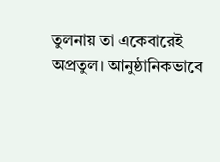তুলনায় তা একেবারেই অপ্রতুল। আনুষ্ঠানিকভাবে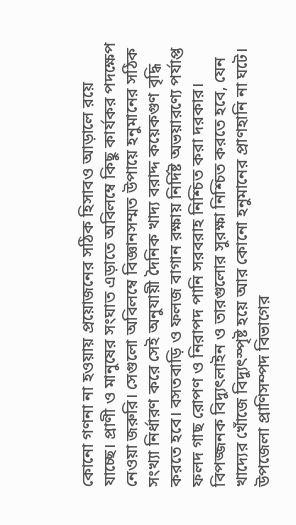কোনো গণনা না হওয়ায় প্রয়োজনের সঠিক হিসাবও আড়ালে রয়ে যাচ্ছে। প্রাণী ও মানুষের সংঘাত এড়াতে অবিলম্বে কিছু কার্যকর পদক্ষেপ নেওয়া জরুরি। সেগুলো অবিলম্বে বিজ্ঞানসম্মত উপায়ে হনুমানের সঠিক সংখ্যা নির্ধারণ করে সেই অনুযায়ী দৈনিক খাদ্য বরাদ্দ কয়েকগুণ বৃদ্ধি করতে হবে। বসতবাড়ি ও ফলজ বাগান রক্ষায় নির্দিষ্ট অভয়ারণ্যে পর্যাপ্ত ফলদ গাছ রোপণ ও নিরাপদ পানি সরবরাহ নিশ্চিত করা দরকার। বিপজ্জনক বিদ্যুৎলাইন ও তারগুলোর সুরক্ষা নিশ্চিত করতে হবে, যেন খাদ্যের খোঁজে বিদ্যুৎস্পৃষ্ট হয়ে আর কোনো হনুমানের প্রাণহানি না ঘটে। উপজেলা প্রাণিসম্পদ বিভাগের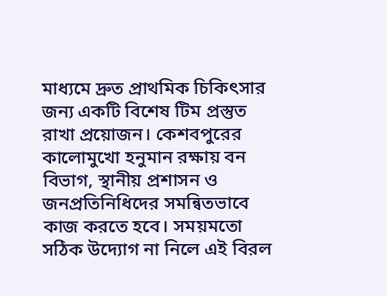মাধ্যমে দ্রুত প্রাথমিক চিকিৎসার জন্য একটি বিশেষ টিম প্রস্তুত রাখা প্রয়োজন। কেশবপুরের কালোমুখো হনুমান রক্ষায় বন বিভাগ, স্থানীয় প্রশাসন ও জনপ্রতিনিধিদের সমন্বিতভাবে কাজ করতে হবে। সময়মতো সঠিক উদ্যোগ না নিলে এই বিরল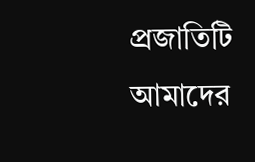প্রজাতিটি আমাদের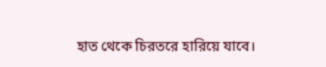হাত থেকে চিরতরে হারিয়ে যাবে।